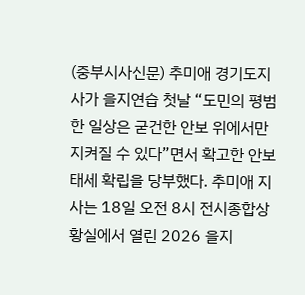(중부시사신문) 추미애 경기도지사가 을지연습 첫날 “도민의 평범한 일상은 굳건한 안보 위에서만 지켜질 수 있다”면서 확고한 안보태세 확립을 당부했다. 추미애 지사는 18일 오전 8시 전시종합상황실에서 열린 2026 을지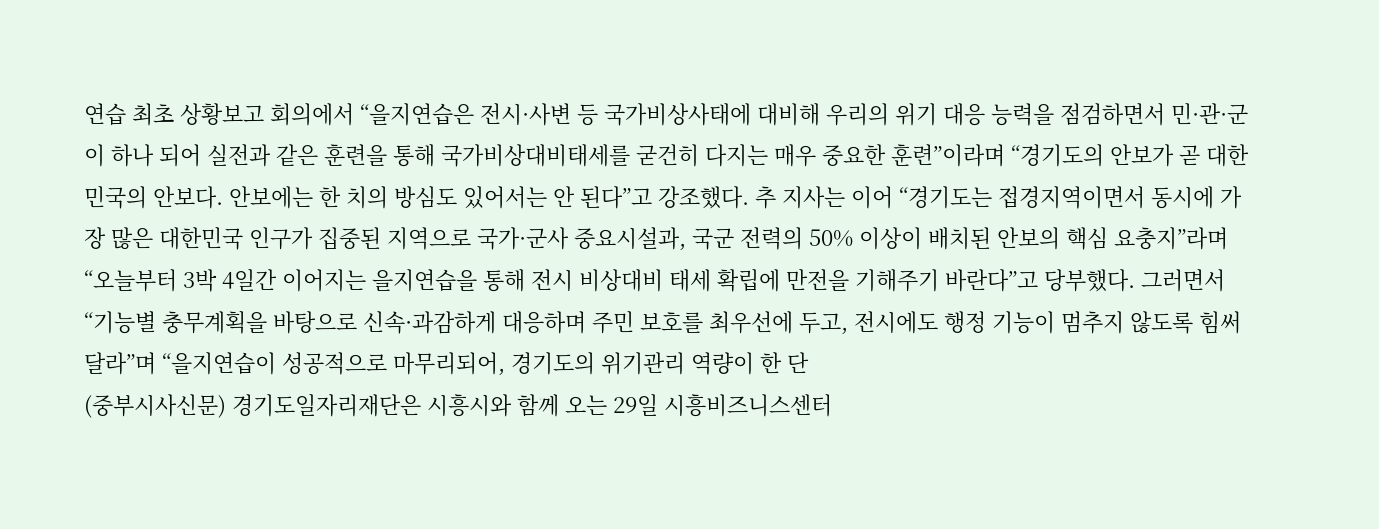연습 최초 상황보고 회의에서 “을지연습은 전시·사변 등 국가비상사태에 대비해 우리의 위기 대응 능력을 점검하면서 민·관·군이 하나 되어 실전과 같은 훈련을 통해 국가비상대비태세를 굳건히 다지는 매우 중요한 훈련”이라며 “경기도의 안보가 곧 대한민국의 안보다. 안보에는 한 치의 방심도 있어서는 안 된다”고 강조했다. 추 지사는 이어 “경기도는 접경지역이면서 동시에 가장 많은 대한민국 인구가 집중된 지역으로 국가·군사 중요시설과, 국군 전력의 50% 이상이 배치된 안보의 핵심 요충지”라며 “오늘부터 3박 4일간 이어지는 을지연습을 통해 전시 비상대비 태세 확립에 만전을 기해주기 바란다”고 당부했다. 그러면서 “기능별 충무계획을 바탕으로 신속·과감하게 대응하며 주민 보호를 최우선에 두고, 전시에도 행정 기능이 멈추지 않도록 힘써달라”며 “을지연습이 성공적으로 마무리되어, 경기도의 위기관리 역량이 한 단
(중부시사신문) 경기도일자리재단은 시흥시와 함께 오는 29일 시흥비즈니스센터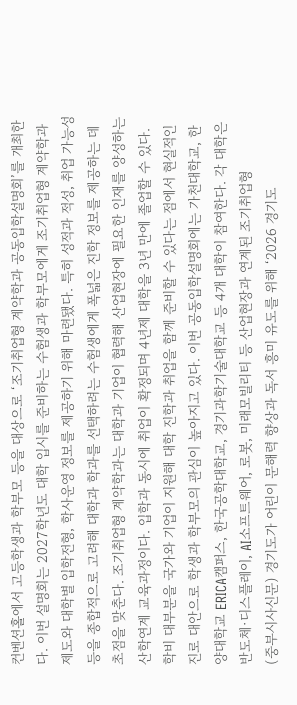컨벤션홀에서 고등학생과 학부모 등을 대상으로 ‘조기취업형 계약학과 공동입학설명회’를 개최한다. 이번 설명회는 2027학년도 대학 입시를 준비하는 수험생과 학부모에게 조기취업형 계약학과 제도와 대학별 입학전형, 학사운영 정보를 제공하기 위해 마련됐다. 특히 성적과 적성, 취업 가능성 등을 종합적으로 고려해 대학과 학과를 선택하려는 수험생에게 폭넓은 진학 정보를 제공하는 데 초점을 맞춘다. 조기취업형 계약학과는 대학과 기업이 협력해 산업현장에 필요한 인재를 양성하는 산학연계 교육과정이다. 입학과 동시에 취업이 확정되며 4년제 대학을 3년 만에 졸업할 수 있다. 학비 대부분을 국가와 기업이 지원해 대학 진학과 취업을 함께 준비할 수 있다는 점에서 현실적인 진로 대안으로 학생과 학부모의 관심이 높아지고 있다. 이번 공동입학설명회에는 가천대학교, 한양대학교 ERICA캠퍼스, 한국공학대학교, 경기과학기술대학교 등 4개 대학이 참여한다. 각 대학은 반도체·디스플레이, AI소프트웨어, 로봇, 미래모빌리티 등 산업현장과 연계된 조기취업형
(중부시사신문) 경기도가 어린이 문해력 향상과 독서 흥미 유도를 위해 ‘2026 경기도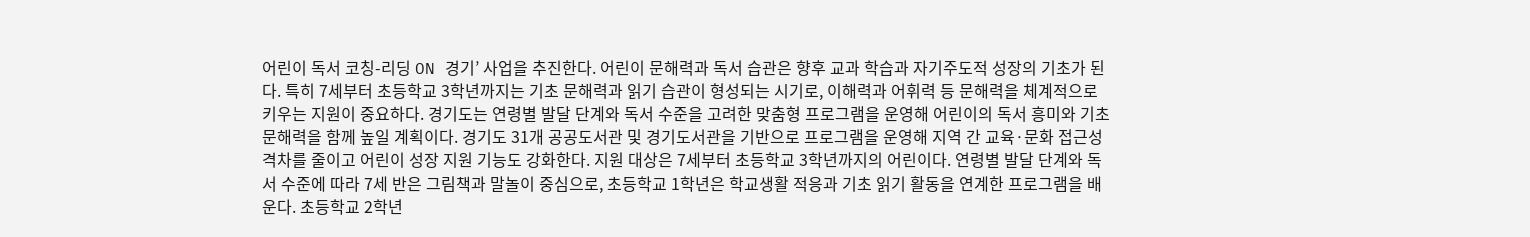어린이 독서 코칭-리딩 ON 경기’ 사업을 추진한다. 어린이 문해력과 독서 습관은 향후 교과 학습과 자기주도적 성장의 기초가 된다. 특히 7세부터 초등학교 3학년까지는 기초 문해력과 읽기 습관이 형성되는 시기로, 이해력과 어휘력 등 문해력을 체계적으로 키우는 지원이 중요하다. 경기도는 연령별 발달 단계와 독서 수준을 고려한 맞춤형 프로그램을 운영해 어린이의 독서 흥미와 기초 문해력을 함께 높일 계획이다. 경기도 31개 공공도서관 및 경기도서관을 기반으로 프로그램을 운영해 지역 간 교육·문화 접근성 격차를 줄이고 어린이 성장 지원 기능도 강화한다. 지원 대상은 7세부터 초등학교 3학년까지의 어린이다. 연령별 발달 단계와 독서 수준에 따라 7세 반은 그림책과 말놀이 중심으로, 초등학교 1학년은 학교생활 적응과 기초 읽기 활동을 연계한 프로그램을 배운다. 초등학교 2학년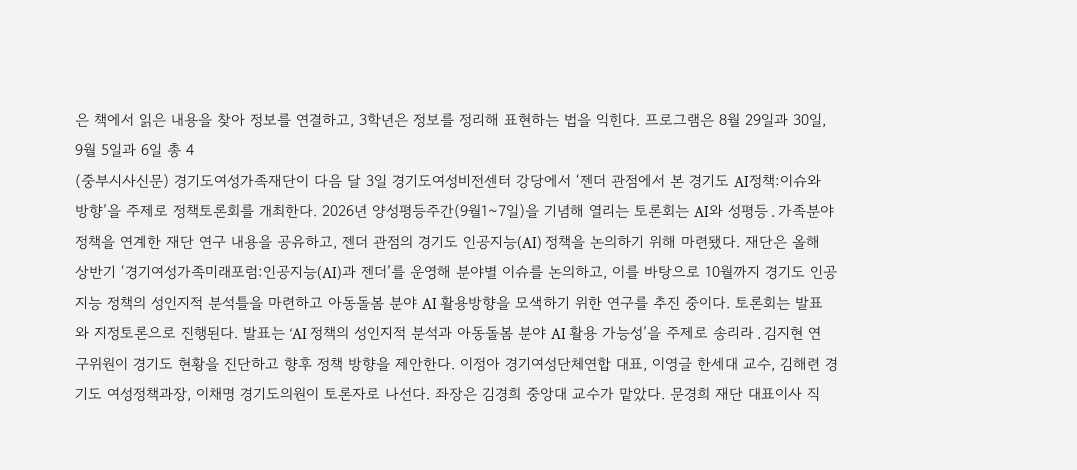은 책에서 읽은 내용을 찾아 정보를 연결하고, 3학년은 정보를 정리해 표현하는 법을 익힌다. 프로그램은 8월 29일과 30일, 9월 5일과 6일 총 4
(중부시사신문) 경기도여성가족재단이 다음 달 3일 경기도여성비전센터 강당에서 ‘젠더 관점에서 본 경기도 AI정책:이슈와 방향’을 주제로 정책토론회를 개최한다. 2026년 양성평등주간(9월1~7일)을 기념해 열리는 토론회는 AI와 성평등․가족분야 정책을 연계한 재단 연구 내용을 공유하고, 젠더 관점의 경기도 인공지능(AI) 정책을 논의하기 위해 마련됐다. 재단은 올해 상반기 ‘경기여성가족미래포럼:인공지능(AI)과 젠더’를 운영해 분야별 이슈를 논의하고, 이를 바탕으로 10월까지 경기도 인공지능 정책의 성인지적 분석틀을 마련하고 아동돌봄 분야 AI 활용방향을 모색하기 위한 연구를 추진 중이다. 토론회는 발표와 지정토론으로 진행된다. 발표는 ‘AI 정책의 성인지적 분석과 아동돌봄 분야 AI 활용 가능성’을 주제로 송리라․김지현 연구위원이 경기도 현황을 진단하고 향후 정책 방향을 제안한다. 이정아 경기여성단체연합 대표, 이영글 한세대 교수, 김해련 경기도 여성정책과장, 이채명 경기도의원이 토론자로 나선다. 좌장은 김경희 중앙대 교수가 맡았다. 문경희 재단 대표이사 직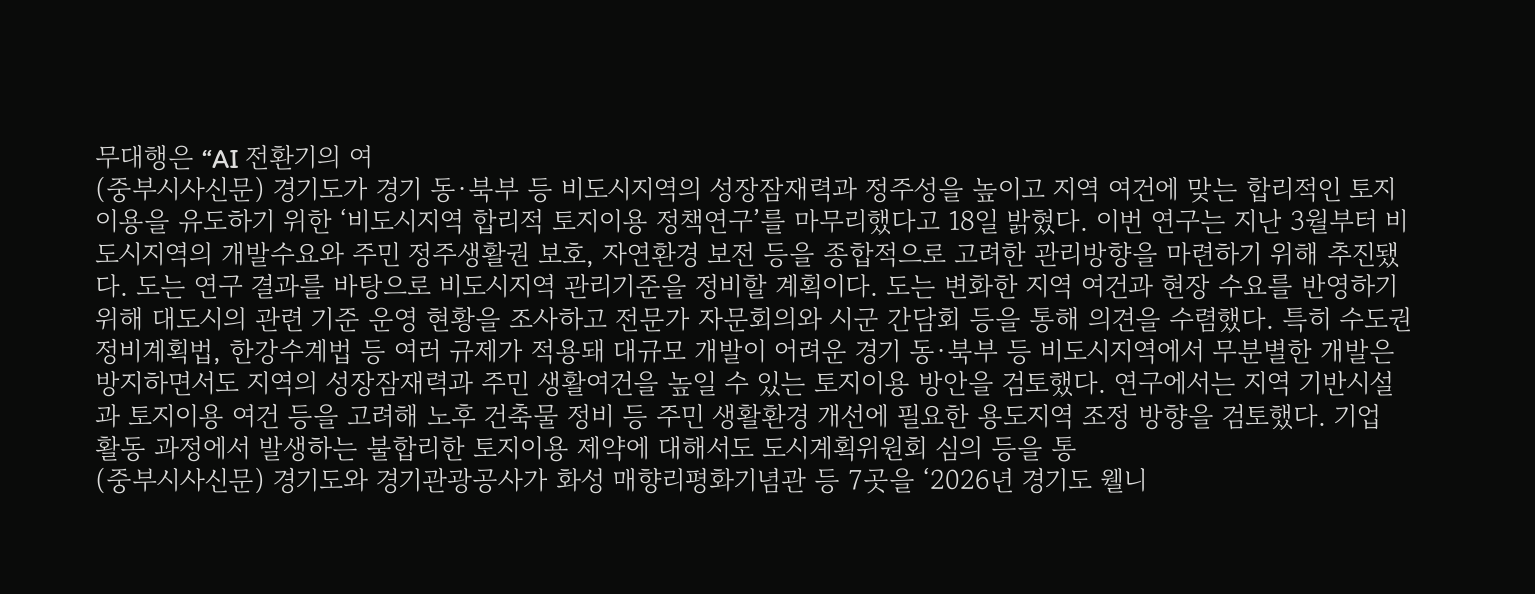무대행은 “AI 전환기의 여
(중부시사신문) 경기도가 경기 동·북부 등 비도시지역의 성장잠재력과 정주성을 높이고 지역 여건에 맞는 합리적인 토지이용을 유도하기 위한 ‘비도시지역 합리적 토지이용 정책연구’를 마무리했다고 18일 밝혔다. 이번 연구는 지난 3월부터 비도시지역의 개발수요와 주민 정주생활권 보호, 자연환경 보전 등을 종합적으로 고려한 관리방향을 마련하기 위해 추진됐다. 도는 연구 결과를 바탕으로 비도시지역 관리기준을 정비할 계획이다. 도는 변화한 지역 여건과 현장 수요를 반영하기 위해 대도시의 관련 기준 운영 현황을 조사하고 전문가 자문회의와 시군 간담회 등을 통해 의견을 수렴했다. 특히 수도권정비계획법, 한강수계법 등 여러 규제가 적용돼 대규모 개발이 어려운 경기 동·북부 등 비도시지역에서 무분별한 개발은 방지하면서도 지역의 성장잠재력과 주민 생활여건을 높일 수 있는 토지이용 방안을 검토했다. 연구에서는 지역 기반시설과 토지이용 여건 등을 고려해 노후 건축물 정비 등 주민 생활환경 개선에 필요한 용도지역 조정 방향을 검토했다. 기업 활동 과정에서 발생하는 불합리한 토지이용 제약에 대해서도 도시계획위원회 심의 등을 통
(중부시사신문) 경기도와 경기관광공사가 화성 매향리평화기념관 등 7곳을 ‘2026년 경기도 웰니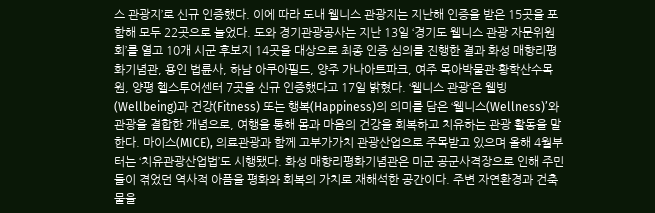스 관광지’로 신규 인증했다. 이에 따라 도내 웰니스 관광지는 지난해 인증을 받은 15곳을 포함해 모두 22곳으로 늘었다. 도와 경기관광공사는 지난 13일 ‘경기도 웰니스 관광 자문위원회’를 열고 10개 시군 후보지 14곳을 대상으로 최종 인증 심의를 진행한 결과 화성 매향리평화기념관, 용인 법륜사, 하남 아쿠아필드, 양주 가나아트파크, 여주 목아박물관·황학산수목원, 양평 헬스투어센터 7곳을 신규 인증했다고 17일 밝혔다. ‘웰니스 관광’은 웰빙(Wellbeing)과 건강(Fitness) 또는 행복(Happiness)의 의미를 담은 ‘웰니스(Wellness)’와 관광을 결합한 개념으로, 여행을 통해 몸과 마음의 건강을 회복하고 치유하는 관광 활동을 말한다. 마이스(MICE), 의료관광과 함께 고부가가치 관광산업으로 주목받고 있으며 올해 4월부터는 ‘치유관광산업법’도 시행됐다. 화성 매향리평화기념관은 미군 공군사격장으로 인해 주민들이 겪었던 역사적 아픔을 평화와 회복의 가치로 재해석한 공간이다. 주변 자연환경과 건축물을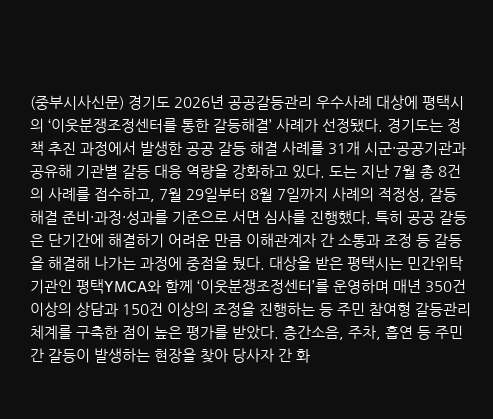(중부시사신문) 경기도 2026년 공공갈등관리 우수사례 대상에 평택시의 ‘이웃분쟁조정센터를 통한 갈등해결’ 사례가 선정됐다. 경기도는 정책 추진 과정에서 발생한 공공 갈등 해결 사례를 31개 시군·공공기관과 공유해 기관별 갈등 대응 역량을 강화하고 있다. 도는 지난 7월 총 8건의 사례를 접수하고, 7월 29일부터 8월 7일까지 사례의 적정성, 갈등 해결 준비·과정·성과를 기준으로 서면 심사를 진행했다. 특히 공공 갈등은 단기간에 해결하기 어려운 만큼 이해관계자 간 소통과 조정 등 갈등을 해결해 나가는 과정에 중점을 뒀다. 대상을 받은 평택시는 민간위탁기관인 평택YMCA와 함께 ‘이웃분쟁조정센터’를 운영하며 매년 350건 이상의 상담과 150건 이상의 조정을 진행하는 등 주민 참여형 갈등관리 체계를 구축한 점이 높은 평가를 받았다. 층간소음, 주차, 흡연 등 주민 간 갈등이 발생하는 현장을 찾아 당사자 간 화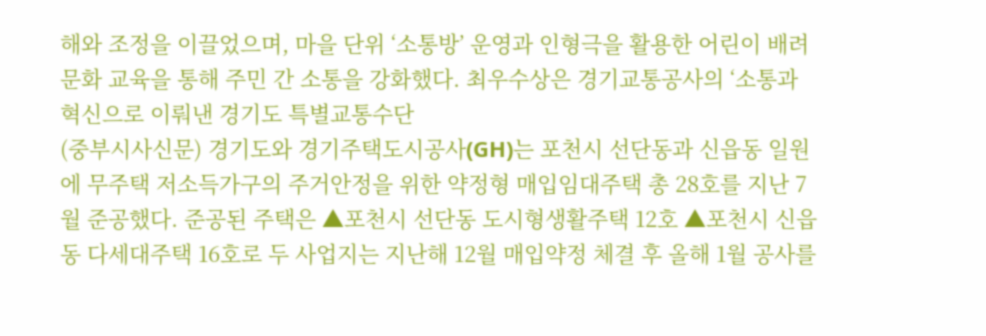해와 조정을 이끌었으며, 마을 단위 ‘소통방’ 운영과 인형극을 활용한 어린이 배려문화 교육을 통해 주민 간 소통을 강화했다. 최우수상은 경기교통공사의 ‘소통과 혁신으로 이뤄낸 경기도 특별교통수단
(중부시사신문) 경기도와 경기주택도시공사(GH)는 포천시 선단동과 신읍동 일원에 무주택 저소득가구의 주거안정을 위한 약정형 매입임대주택 총 28호를 지난 7월 준공했다. 준공된 주택은 ▲포천시 선단동 도시형생활주택 12호 ▲포천시 신읍동 다세대주택 16호로 두 사업지는 지난해 12월 매입약정 체결 후 올해 1월 공사를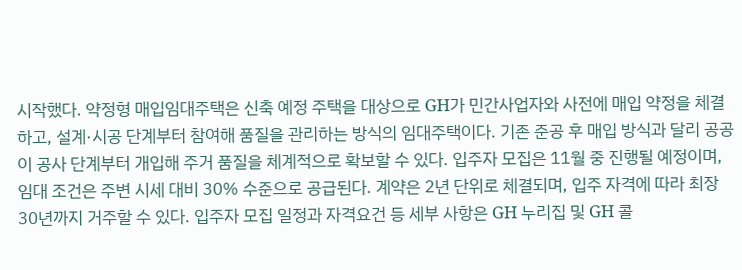시작했다. 약정형 매입임대주택은 신축 예정 주택을 대상으로 GH가 민간사업자와 사전에 매입 약정을 체결하고, 설계·시공 단계부터 참여해 품질을 관리하는 방식의 임대주택이다. 기존 준공 후 매입 방식과 달리 공공이 공사 단계부터 개입해 주거 품질을 체계적으로 확보할 수 있다. 입주자 모집은 11월 중 진행될 예정이며, 임대 조건은 주변 시세 대비 30% 수준으로 공급된다. 계약은 2년 단위로 체결되며, 입주 자격에 따라 최장 30년까지 거주할 수 있다. 입주자 모집 일정과 자격요건 등 세부 사항은 GH 누리집 및 GH 콜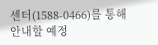센터(1588-0466)를 통해 안내할 예정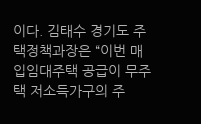이다. 김태수 경기도 주택정책과장은 “이번 매입임대주택 공급이 무주택 저소득가구의 주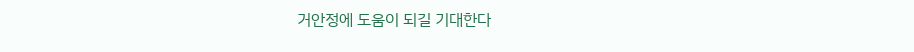거안정에 도움이 되길 기대한다